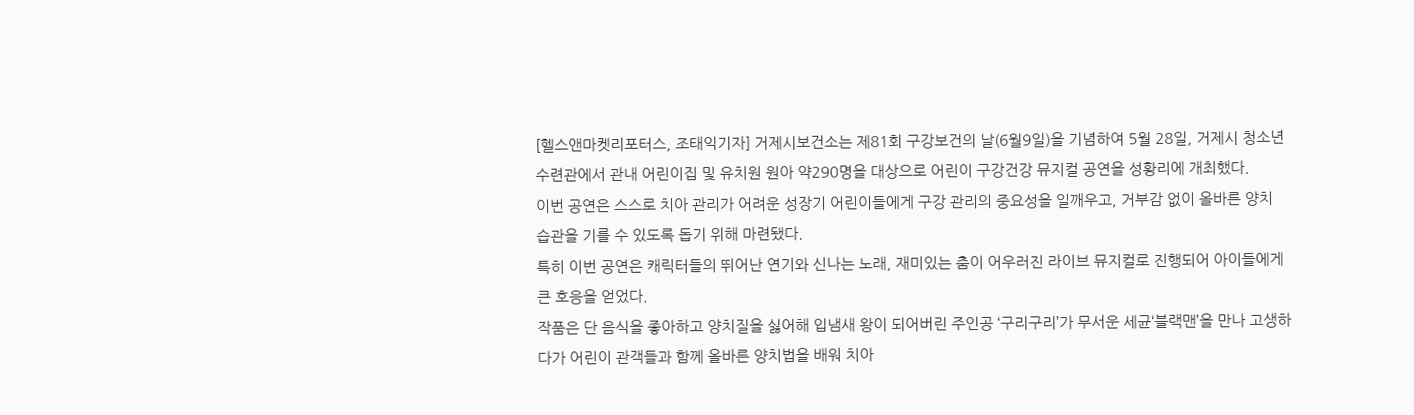[헬스앤마켓리포터스, 조태익기자] 거제시보건소는 제81회 구강보건의 날(6월9일)을 기념하여 5월 28일, 거제시 청소년 수련관에서 관내 어린이집 및 유치원 원아 약290명을 대상으로 어린이 구강건강 뮤지컬 공연을 성황리에 개최했다.
이번 공연은 스스로 치아 관리가 어려운 성장기 어린이들에게 구강 관리의 중요성을 일깨우고, 거부감 없이 올바른 양치 습관을 기를 수 있도록 돕기 위해 마련됐다.
특히 이번 공연은 캐릭터들의 뛰어난 연기와 신나는 노래, 재미있는 춤이 어우러진 라이브 뮤지컬로 진행되어 아이들에게 큰 호응을 얻었다.
작품은 단 음식을 좋아하고 양치질을 싫어해 입냄새 왕이 되어버린 주인공 ‘구리구리’가 무서운 세균‘블랙맨’을 만나 고생하다가 어린이 관객들과 함께 올바른 양치법을 배워 치아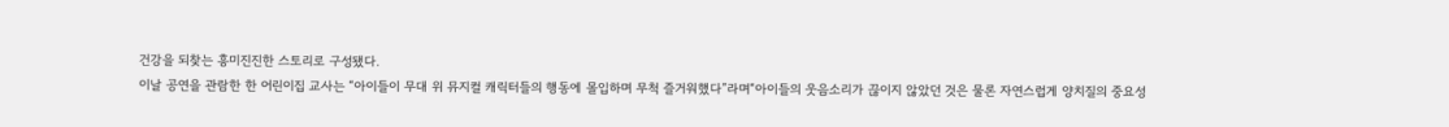건강을 되찾는 흥미진진한 스토리로 구성됐다.
이날 공연을 관람한 한 어린이집 교사는 “아이들이 무대 위 뮤지컬 캐릭터들의 행동에 몰입하며 무척 즐거워했다”라며“아이들의 웃음소리가 끊이지 않았던 것은 물론 자연스럽게 양치질의 중요성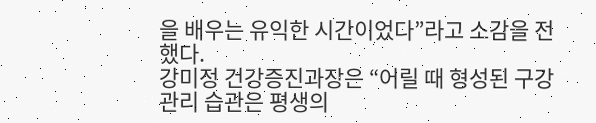을 배우는 유익한 시간이었다”라고 소감을 전했다.
강미정 건강증진과장은 “어릴 때 형성된 구강 관리 습관은 평생의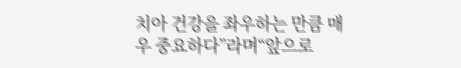치아 건강을 좌우하는 만큼 매우 중요하다”라며“앞으로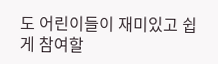도 어린이들이 재미있고 쉽게 참여할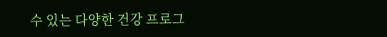수 있는 다양한 건강 프로그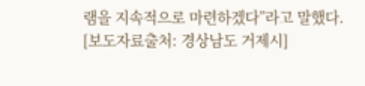램을 지속적으로 마련하겠다”라고 말했다.
[보도자료출처: 경상남도 거제시]